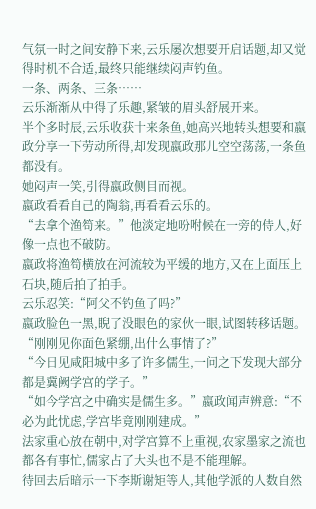气氛一时之间安静下来,云乐屡次想要开启话题,却又觉得时机不合适,最终只能继续闷声钓鱼。
一条、两条、三条……
云乐渐渐从中得了乐趣,紧皱的眉头舒展开来。
半个多时辰,云乐收获十来条鱼,她高兴地转头想要和嬴政分享一下劳动所得,却发现嬴政那儿空空荡荡,一条鱼都没有。
她闷声一笑,引得嬴政侧目而视。
嬴政看看自己的陶翁,再看看云乐的。
“去拿个渔笱来。”他淡定地吩咐候在一旁的侍人,好像一点也不破防。
嬴政将渔笱横放在河流较为平缓的地方,又在上面压上石块,随后拍了拍手。
云乐忍笑:“阿父不钓鱼了吗?”
嬴政脸色一黑,睨了没眼色的家伙一眼,试图转移话题。
“刚刚见你面色紧绷,出什么事情了?”
“今日见咸阳城中多了许多儒生,一问之下发现大部分都是冀阙学宫的学子。”
“如今学宫之中确实是儒生多。”嬴政闻声辨意:“不必为此忧虑,学宫毕竟刚刚建成。”
法家重心放在朝中,对学宫算不上重视,农家墨家之流也都各有事忙,儒家占了大头也不是不能理解。
待回去后暗示一下李斯谢矩等人,其他学派的人数自然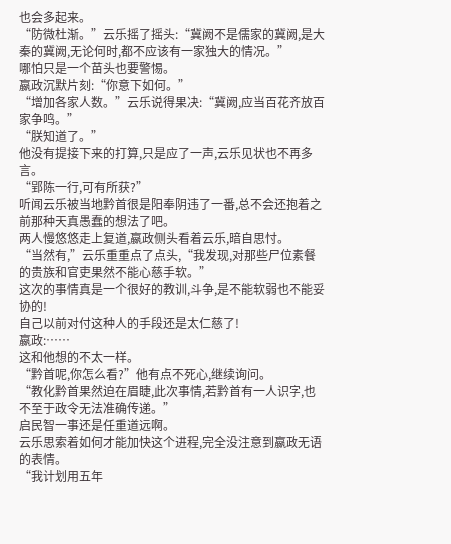也会多起来。
“防微杜渐。”云乐摇了摇头:“冀阙不是儒家的冀阙,是大秦的冀阙,无论何时,都不应该有一家独大的情况。”
哪怕只是一个苗头也要警惕。
嬴政沉默片刻:“你意下如何。”
“增加各家人数。”云乐说得果决:“冀阙,应当百花齐放百家争鸣。”
“朕知道了。”
他没有提接下来的打算,只是应了一声,云乐见状也不再多言。
“郢陈一行,可有所获?”
听闻云乐被当地黔首很是阳奉阴违了一番,总不会还抱着之前那种天真愚蠢的想法了吧。
两人慢悠悠走上复道,嬴政侧头看着云乐,暗自思忖。
“当然有,”云乐重重点了点头,“我发现,对那些尸位素餐的贵族和官吏果然不能心慈手软。”
这次的事情真是一个很好的教训,斗争,是不能软弱也不能妥协的!
自己以前对付这种人的手段还是太仁慈了!
嬴政:……
这和他想的不太一样。
“黔首呢,你怎么看?”他有点不死心,继续询问。
“教化黔首果然迫在眉睫,此次事情,若黔首有一人识字,也不至于政令无法准确传递。”
启民智一事还是任重道远啊。
云乐思索着如何才能加快这个进程,完全没注意到嬴政无语的表情。
“我计划用五年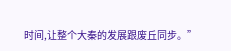时间,让整个大秦的发展跟废丘同步。”